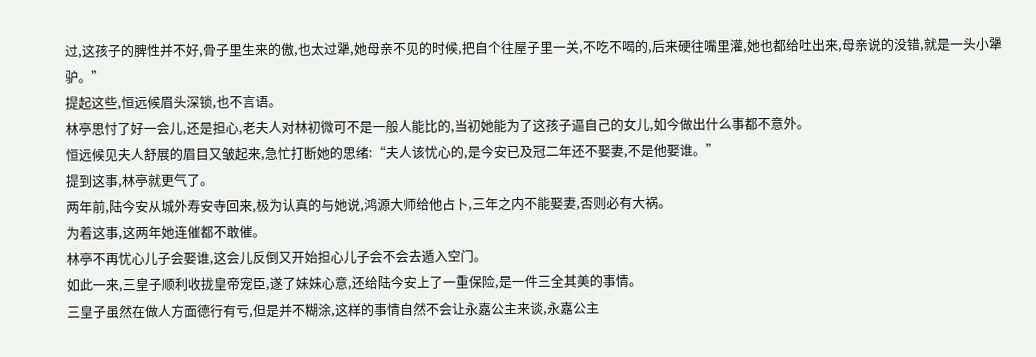过,这孩子的脾性并不好,骨子里生来的傲,也太过犟,她母亲不见的时候,把自个往屋子里一关,不吃不喝的,后来硬往嘴里灌,她也都给吐出来,母亲说的没错,就是一头小犟驴。”
提起这些,恒远候眉头深锁,也不言语。
林亭思忖了好一会儿,还是担心,老夫人对林初微可不是一般人能比的,当初她能为了这孩子逼自己的女儿,如今做出什么事都不意外。
恒远候见夫人舒展的眉目又皱起来,急忙打断她的思绪:“夫人该忧心的,是今安已及冠二年还不娶妻,不是他娶谁。”
提到这事,林亭就更气了。
两年前,陆今安从城外寿安寺回来,极为认真的与她说,鸿源大师给他占卜,三年之内不能娶妻,否则必有大祸。
为着这事,这两年她连催都不敢催。
林亭不再忧心儿子会娶谁,这会儿反倒又开始担心儿子会不会去遁入空门。
如此一来,三皇子顺利收拢皇帝宠臣,遂了妹妹心意,还给陆今安上了一重保险,是一件三全其美的事情。
三皇子虽然在做人方面德行有亏,但是并不糊涂,这样的事情自然不会让永嘉公主来谈,永嘉公主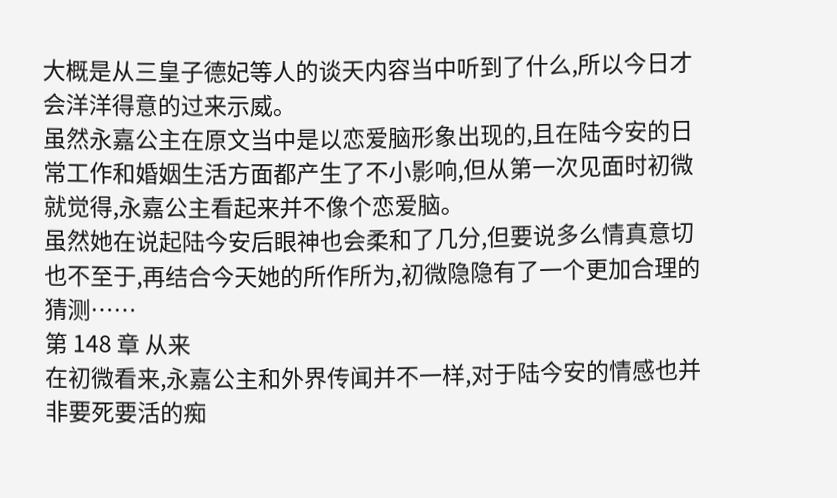大概是从三皇子德妃等人的谈天内容当中听到了什么,所以今日才会洋洋得意的过来示威。
虽然永嘉公主在原文当中是以恋爱脑形象出现的,且在陆今安的日常工作和婚姻生活方面都产生了不小影响,但从第一次见面时初微就觉得,永嘉公主看起来并不像个恋爱脑。
虽然她在说起陆今安后眼神也会柔和了几分,但要说多么情真意切也不至于,再结合今天她的所作所为,初微隐隐有了一个更加合理的猜测……
第 148 章 从来
在初微看来,永嘉公主和外界传闻并不一样,对于陆今安的情感也并非要死要活的痴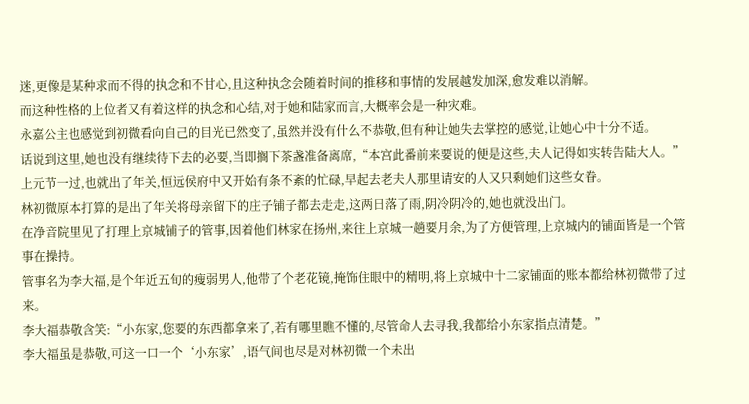迷,更像是某种求而不得的执念和不甘心,且这种执念会随着时间的推移和事情的发展越发加深,愈发难以消解。
而这种性格的上位者又有着这样的执念和心结,对于她和陆家而言,大概率会是一种灾难。
永嘉公主也感觉到初微看向自己的目光已然变了,虽然并没有什么不恭敬,但有种让她失去掌控的感觉,让她心中十分不适。
话说到这里,她也没有继续待下去的必要,当即搁下茶盏准备离席,“本宫此番前来要说的便是这些,夫人记得如实转告陆大人。”
上元节一过,也就出了年关,恒远侯府中又开始有条不紊的忙碌,早起去老夫人那里请安的人又只剩她们这些女眷。
林初微原本打算的是出了年关将母亲留下的庄子铺子都去走走,这两日落了雨,阴冷阴冷的,她也就没出门。
在净音院里见了打理上京城铺子的管事,因着他们林家在扬州,来往上京城一趟要月余,为了方便管理,上京城内的铺面皆是一个管事在操持。
管事名为李大福,是个年近五旬的瘦弱男人,他带了个老花镜,掩饰住眼中的精明,将上京城中十二家铺面的账本都给林初微带了过来。
李大福恭敬含笑:“小东家,您要的东西都拿来了,若有哪里瞧不懂的,尽管命人去寻我,我都给小东家指点清楚。”
李大福虽是恭敬,可这一口一个‘小东家’,语气间也尽是对林初微一个未出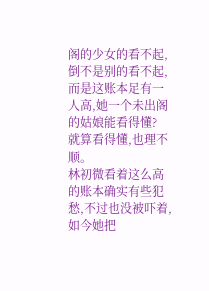阁的少女的看不起,倒不是别的看不起,而是这账本足有一人高,她一个未出阁的姑娘能看得懂?
就算看得懂,也理不顺。
林初微看着这么高的账本确实有些犯愁,不过也没被吓着,如今她把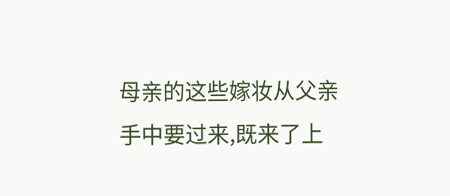母亲的这些嫁妆从父亲手中要过来,既来了上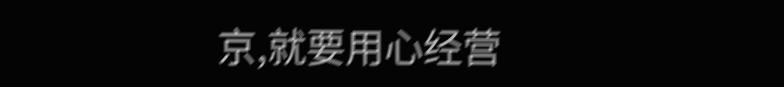京,就要用心经营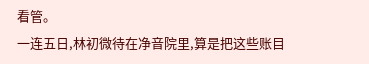看管。
一连五日,林初微待在净音院里,算是把这些账目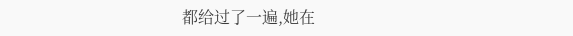都给过了一遍,她在